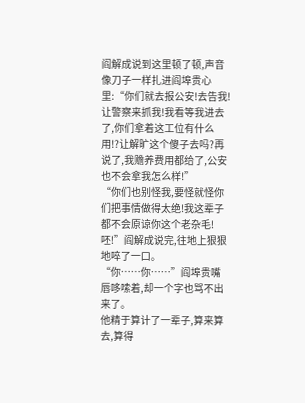阎解成说到这里顿了顿,声音像刀子一样扎进阎埠贵心里:“你们就去报公安!去告我!让警察来抓我!我看等我进去了,你们拿着这工位有什么用!?让解旷这个傻子去吗?再说了,我赡养费用都给了,公安也不会拿我怎么样!”
“你们也别怪我,要怪就怪你们把事情做得太绝!我这辈子都不会原谅你这个老杂毛!呸!”阎解成说完,往地上狠狠地啐了一口。
“你……你……”阎埠贵嘴唇哆嗦着,却一个字也骂不出来了。
他精于算计了一辈子,算来算去,算得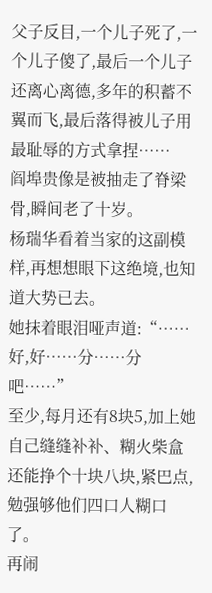父子反目,一个儿子死了,一个儿子傻了,最后一个儿子还离心离德,多年的积蓄不翼而飞,最后落得被儿子用最耻辱的方式拿捏……
阎埠贵像是被抽走了脊梁骨,瞬间老了十岁。
杨瑞华看着当家的这副模样,再想想眼下这绝境,也知道大势已去。
她抹着眼泪哑声道:“……好,好……分……分吧……”
至少,每月还有8块5,加上她自己缝缝补补、糊火柴盒还能挣个十块八块,紧巴点,勉强够他们四口人糊口了。
再闹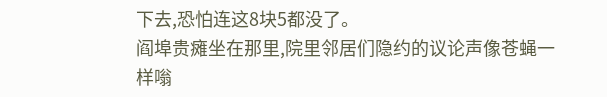下去,恐怕连这8块5都没了。
阎埠贵瘫坐在那里,院里邻居们隐约的议论声像苍蝇一样嗡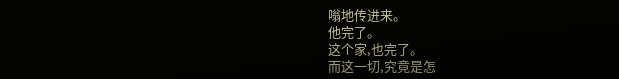嗡地传进来。
他完了。
这个家,也完了。
而这一切,究竟是怎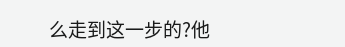么走到这一步的?他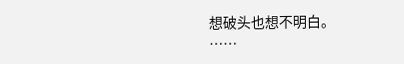想破头也想不明白。
……